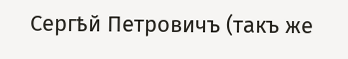Сергѣй Петровичъ (такъ же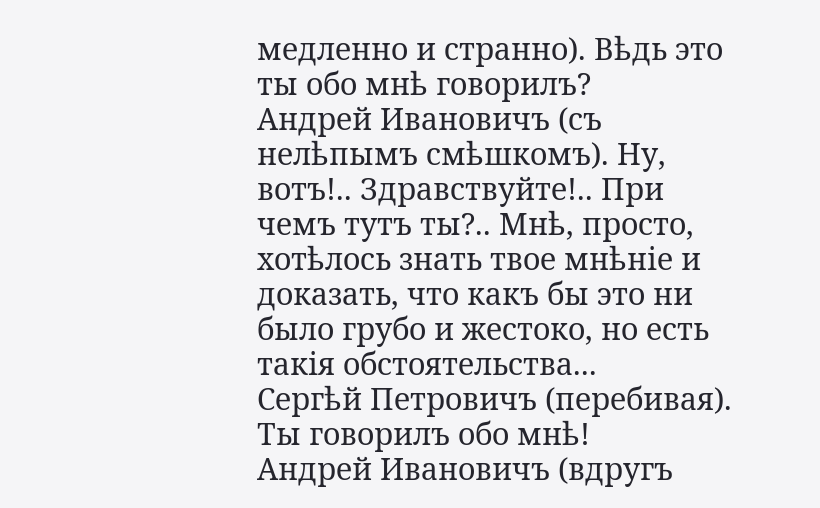медленно и странно). Вѣдь это ты обо мнѣ говорилъ?
Андрей Ивановичъ (съ нелѣпымъ смѣшкомъ). Ну, вотъ!.. Здравствуйте!.. При чемъ тутъ ты?.. Мнѣ, просто, хотѣлось знать твое мнѣніе и доказать, что какъ бы это ни было грубо и жестоко, но есть такія обстоятельства...
Сергѣй Петровичъ (перебивая). Ты говорилъ обо мнѣ!
Андрей Ивановичъ (вдругъ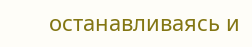останавливаясь и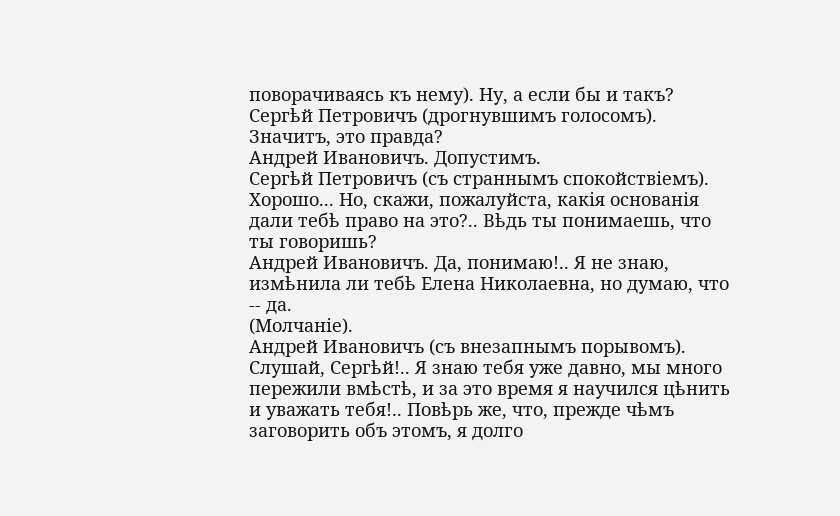поворачиваясь къ нему). Ну, а если бы и такъ?
Сергѣй Петровичъ (дрогнувшимъ голосомъ). Значитъ, это правда?
Андрей Ивановичъ. Допустимъ.
Сергѣй Петровичъ (съ страннымъ спокойствіемъ). Хорошо... Но, скажи, пожалуйста, какія основанія дали тебѣ право на это?.. Вѣдь ты понимаешь, что ты говоришь?
Андрей Ивановичъ. Да, понимаю!.. Я не знаю, измѣнила ли тебѣ Елена Николаевна, но думаю, что -- да.
(Молчаніе).
Андрей Ивановичъ (съ внезапнымъ порывомъ). Слушай, Сергѣй!.. Я знаю тебя уже давно, мы много пережили вмѣстѣ, и за это время я научился цѣнить и уважать тебя!.. Повѣрь же, что, прежде чѣмъ заговорить объ этомъ, я долго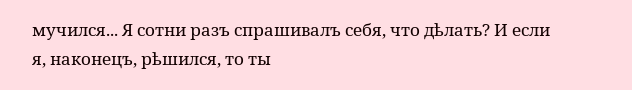мучился... Я сотни разъ спрашивалъ себя, что дѣлать? И если я, наконецъ, рѣшился, то ты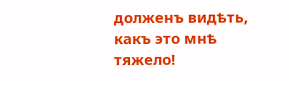долженъ видѣть, какъ это мнѣ тяжело!